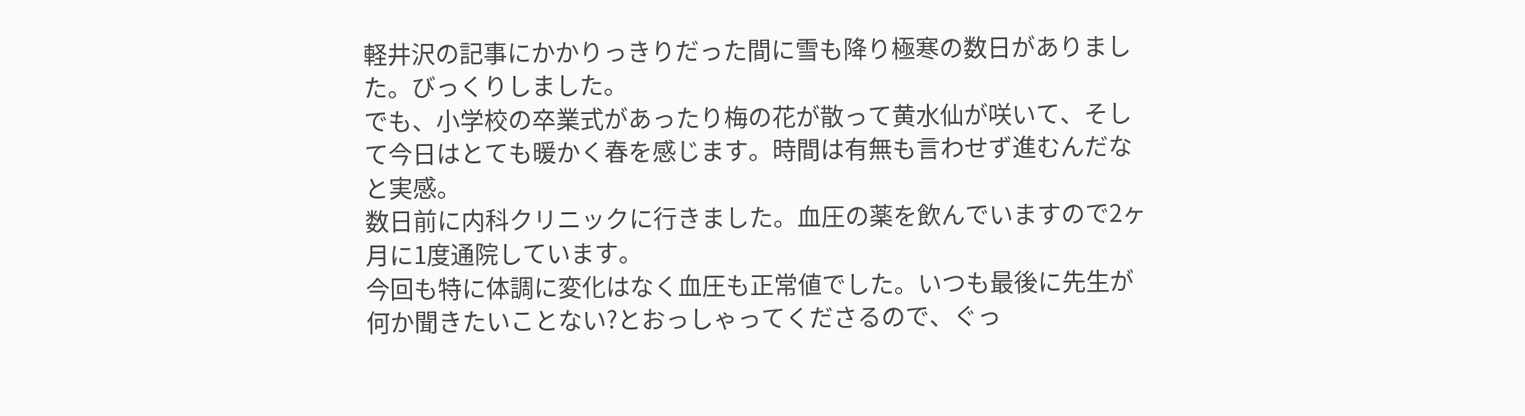軽井沢の記事にかかりっきりだった間に雪も降り極寒の数日がありました。びっくりしました。
でも、小学校の卒業式があったり梅の花が散って黄水仙が咲いて、そして今日はとても暖かく春を感じます。時間は有無も言わせず進むんだなと実感。
数日前に内科クリニックに行きました。血圧の薬を飲んでいますので2ヶ月に1度通院しています。
今回も特に体調に変化はなく血圧も正常値でした。いつも最後に先生が何か聞きたいことない?とおっしゃってくださるので、ぐっ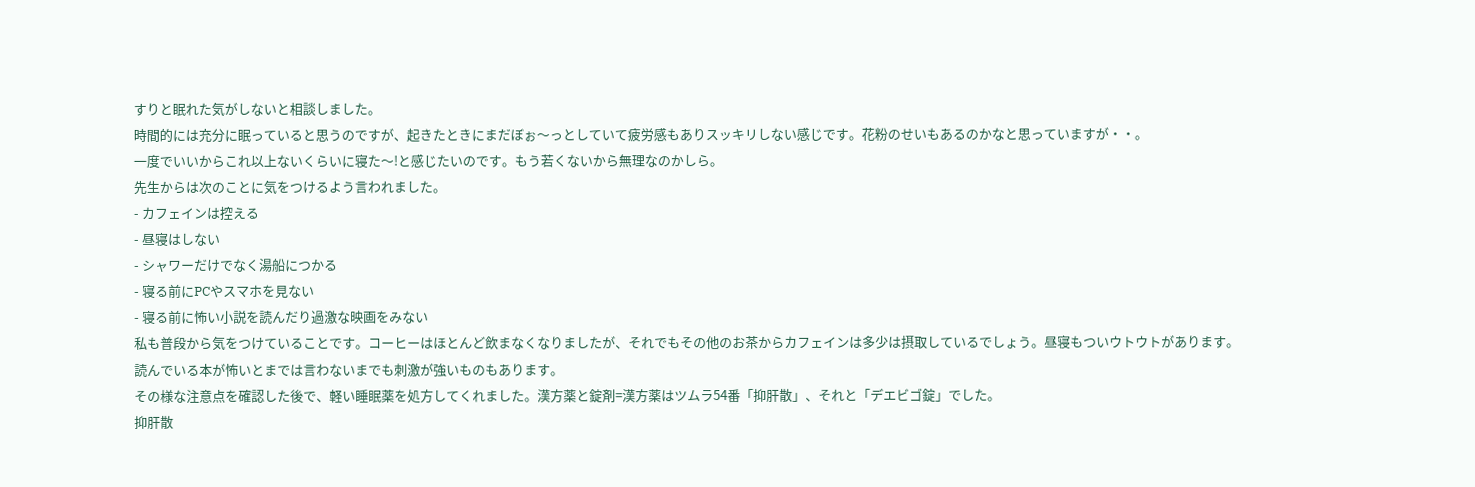すりと眠れた気がしないと相談しました。
時間的には充分に眠っていると思うのですが、起きたときにまだぼぉ〜っとしていて疲労感もありスッキリしない感じです。花粉のせいもあるのかなと思っていますが・・。
一度でいいからこれ以上ないくらいに寝た〜!と感じたいのです。もう若くないから無理なのかしら。
先生からは次のことに気をつけるよう言われました。
- カフェインは控える
- 昼寝はしない
- シャワーだけでなく湯船につかる
- 寝る前にPCやスマホを見ない
- 寝る前に怖い小説を読んだり過激な映画をみない
私も普段から気をつけていることです。コーヒーはほとんど飲まなくなりましたが、それでもその他のお茶からカフェインは多少は摂取しているでしょう。昼寝もついウトウトがあります。
読んでいる本が怖いとまでは言わないまでも刺激が強いものもあります。
その様な注意点を確認した後で、軽い睡眠薬を処方してくれました。漢方薬と錠剤=漢方薬はツムラ54番「抑肝散」、それと「デエビゴ錠」でした。
抑肝散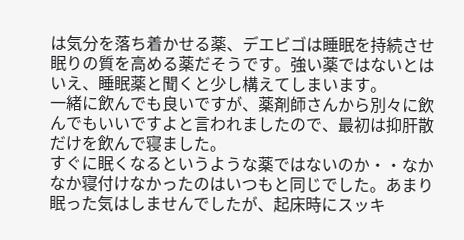は気分を落ち着かせる薬、デエビゴは睡眠を持続させ眠りの質を高める薬だそうです。強い薬ではないとはいえ、睡眠薬と聞くと少し構えてしまいます。
一緒に飲んでも良いですが、薬剤師さんから別々に飲んでもいいですよと言われましたので、最初は抑肝散だけを飲んで寝ました。
すぐに眠くなるというような薬ではないのか・・なかなか寝付けなかったのはいつもと同じでした。あまり眠った気はしませんでしたが、起床時にスッキ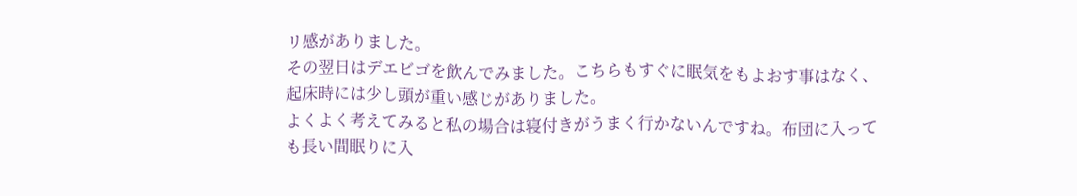リ感がありました。
その翌日はデエビゴを飲んでみました。こちらもすぐに眠気をもよおす事はなく、起床時には少し頭が重い感じがありました。
よくよく考えてみると私の場合は寝付きがうまく行かないんですね。布団に入っても長い間眠りに入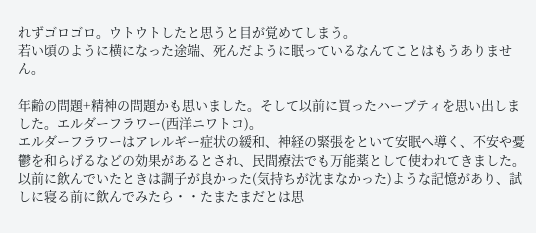れずゴロゴロ。ウトウトしたと思うと目が覚めてしまう。
若い頃のように横になった途端、死んだように眠っているなんてことはもうありません。

年齢の問題+精神の問題かも思いました。そして以前に買ったハーブティを思い出しました。エルダーフラワー(西洋ニワトコ)。
エルダーフラワーはアレルギー症状の緩和、神経の緊張をといて安眠へ導く、不安や憂鬱を和らげるなどの効果があるとされ、民間療法でも万能薬として使われてきました。
以前に飲んでいたときは調子が良かった(気持ちが沈まなかった)ような記憶があり、試しに寝る前に飲んでみたら・・たまたまだとは思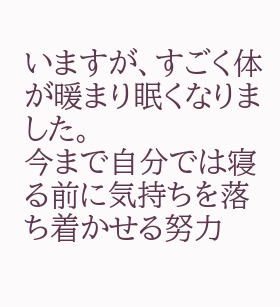いますが、すごく体が暖まり眠くなりました。
今まで自分では寝る前に気持ちを落ち着かせる努力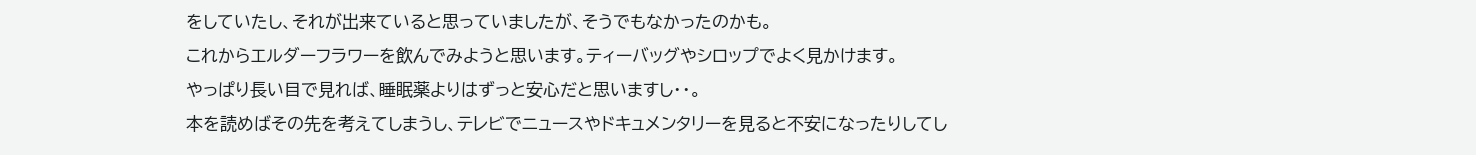をしていたし、それが出来ていると思っていましたが、そうでもなかったのかも。
これからエルダーフラワーを飲んでみようと思います。ティーバッグやシロップでよく見かけます。
やっぱり長い目で見れば、睡眠薬よりはずっと安心だと思いますし・・。
本を読めばその先を考えてしまうし、テレビでニュースやドキュメンタリーを見ると不安になったりしてし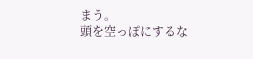まう。
頭を空っぽにするな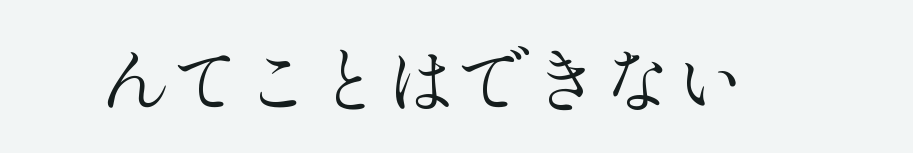んてことはできない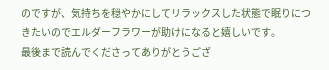のですが、気持ちを穏やかにしてリラックスした状態で眠りにつきたいのでエルダーフラワーが助けになると嬉しいです。
最後まで読んでくださってありがとうござ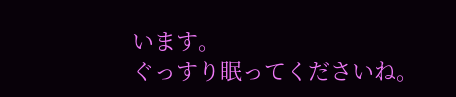います。
ぐっすり眠ってくださいね。